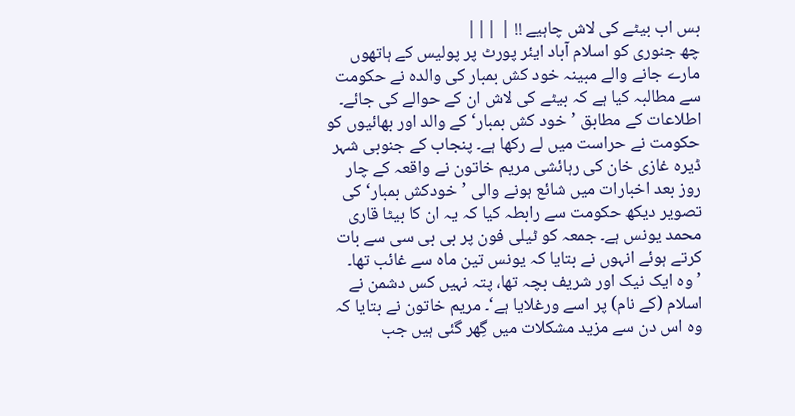بس اب بیٹے کی لاش چاہیے !! | |||
چھ جنوری کو اسلام آباد ایئر پورٹ پر پولیس کے ہاتھوں مارے جانے والے مبینہ خود کش بمبار کی والدہ نے حکومت سے مطالبہ کیا ہے کہ بیٹے کی لاش ان کے حوالے کی جائے۔ اطلاعات کے مطابق ’خود کش بمبار‘ کے والد اور بھائیوں کو حکومت نے حراست میں لے رکھا ہے۔ پنجاب کے جنوبی شہر ڈیرہ غازی خان کی رہائشی مریم خاتون نے واقعہ کے چار روز بعد اخبارات میں شائع ہونے والی ’خودکش بمبار‘ کی تصویر دیکھ حکومت سے رابطہ کیا کہ یہ ان کا بیٹا قاری محمد یونس ہے۔ جمعہ کو ٹیلی فون پر بی بی سی سے بات کرتے ہوئے انہوں نے بتایا کہ یونس تین ماہ سے غائب تھا۔ ’وہ ایک نیک اور شریف بچہ تھا، پتہ نہیں کس دشمن نے اسلام (کے نام) پر اسے ورغلایا ہے‘۔ مریم خاتون نے بتایا کہ وہ اس دن سے مزید مشکلات میں گِھر گئی ہیں جب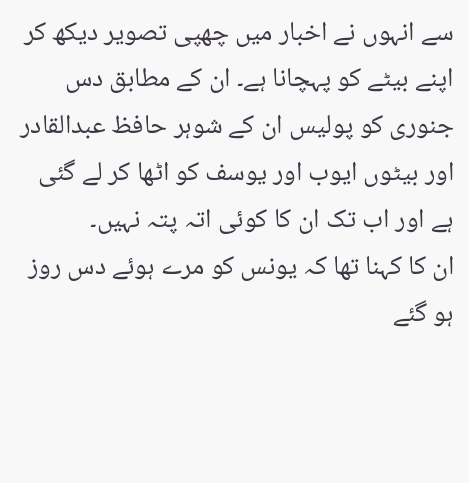سے انہوں نے اخبار میں چھپی تصویر دیکھ کر اپنے بیٹے کو پہچانا ہے۔ ان کے مطابق دس جنوری کو پولیس ان کے شوہر حافظ عبدالقادر اور بیٹوں ایوب اور یوسف کو اٹھا کر لے گئی ہے اور اب تک ان کا کوئی اتہ پتہ نہیں۔
ان کا کہنا تھا کہ یونس کو مرے ہوئے دس روز ہو گئے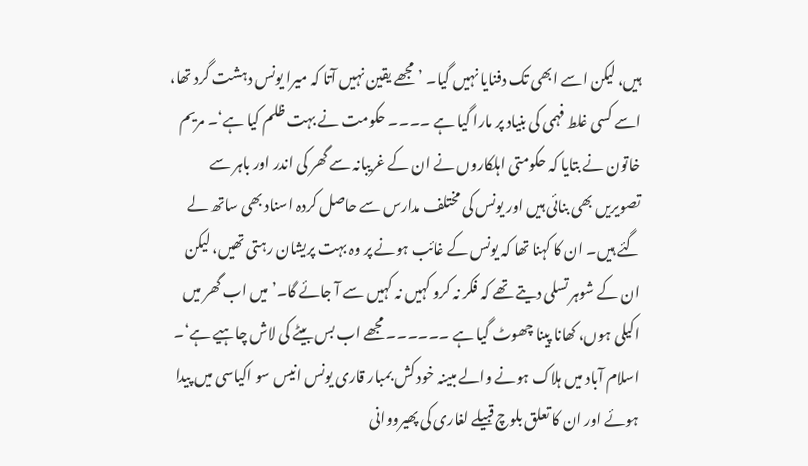ہیں، لیکن اسے ابھی تک دفنایا نہیں گیا۔ ’مجھے یقین نہیں آتا کہ میرا یونس دہشت گرد تھا، اسے کسی غلط فہمی کی بنیاد پر مارا گیا ہے ۔۔۔۔ حکومت نے بہت ظلم کیا ہے‘۔ مریم خاتون نے بتایا کہ حکومتی اہلکاروں نے ان کے غریبانہ سے گھر کی اندر اور باہر سے تصویریں بھی بنائی ہیں اور یونس کی مختلف مدارس سے حاصل کردہ اسناد بھی ساتھ لے گئے ہیں۔ ان کا کہنا تھا کہ یونس کے غائب ہونے پر وہ بہت پریشان رہتی تھیں، لیکن ان کے شوہر تسلی دیتے تھے کہ فکر نہ کرو کہیں نہ کہیں سے آ جائے گا۔’میں اب گھر میں اکیلی ہوں، کھانا پینا چھوٹ گیا ہے ۔۔۔۔۔۔ مجھے اب بس بیٹے کی لاش چاہیے ہے‘۔ اسلام آباد میں ہلاک ہونے والے مبینہ خود کش بمبار قاری یونس انیس سو اکیاسی میں پیدا ہوئے اور ان کا تعلق بلوچ قبیلے لغاری کی پھیرووانی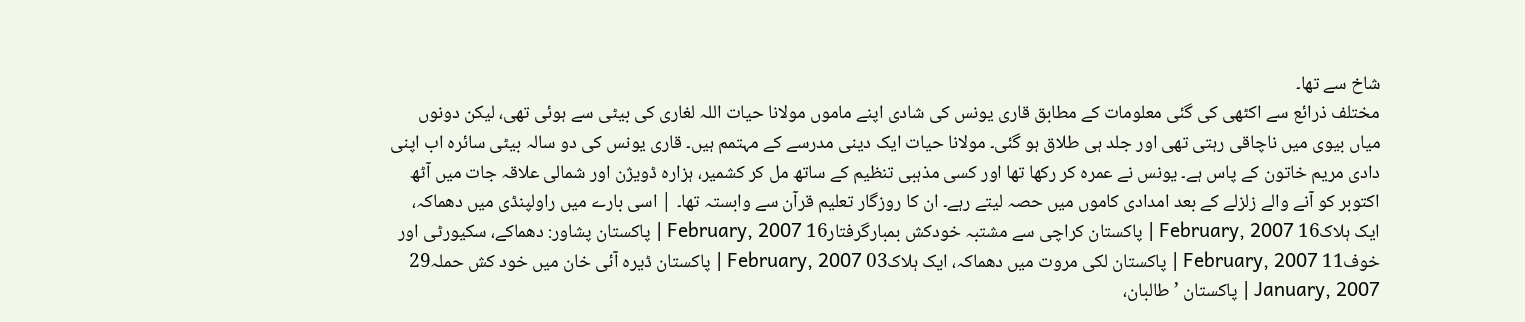شاخ سے تھا۔
مختلف ذرائع سے اکٹھی کی گئی معلومات کے مطابق قاری یونس کی شادی اپنے ماموں مولانا حیات اللہ لغاری کی بیٹی سے ہوئی تھی، لیکن دونوں میاں بیوی میں ناچاقی رہتی تھی اور جلد ہی طلاق ہو گئی۔ مولانا حیات ایک دینی مدرسے کے مہتمم ہیں۔ قاری یونس کی دو سالہ بیٹی سائرہ اب اپنی دادی مریم خاتون کے پاس ہے۔ یونس نے عمرہ کر رکھا تھا اور کسی مذہبی تنظیم کے ساتھ مل کر کشمیر، ہزارہ ڈویژن اور شمالی علاقہ جات میں آٹھ اکتوبر کو آنے والے زلزلے کے بعد امدادی کاموں میں حصہ لیتے رہے۔ ان کا روزگار تعلیم قرآن سے وابستہ تھا۔ | اسی بارے میں راولپنڈی میں دھماکہ، ایک ہلاک16 February, 2007 | پاکستان کراچی سے مشتبہ خودکش بمبارگرفتار16 February, 2007 | پاکستان پشاور: دھماکے، سکیورٹی اور خوف11 February, 2007 | پاکستان لکی مروت میں دھماکہ، ایک ہلاک03 February, 2007 | پاکستان ڈیرہ آئی خان میں خود کش حملہ29 January, 2007 | پاکستان ’طالبان،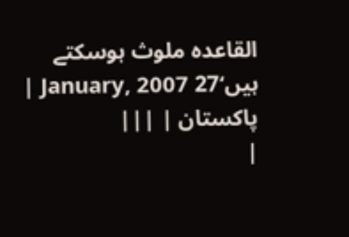القاعدہ ملوث ہوسکتے ہیں‘27 January, 2007 | پاکستان | |||
|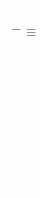|||
|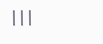|||